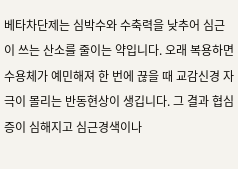베타차단제는 심박수와 수축력을 낮추어 심근이 쓰는 산소를 줄이는 약입니다. 오래 복용하면 수용체가 예민해져 한 번에 끊을 때 교감신경 자극이 몰리는 반동현상이 생깁니다. 그 결과 협심증이 심해지고 심근경색이나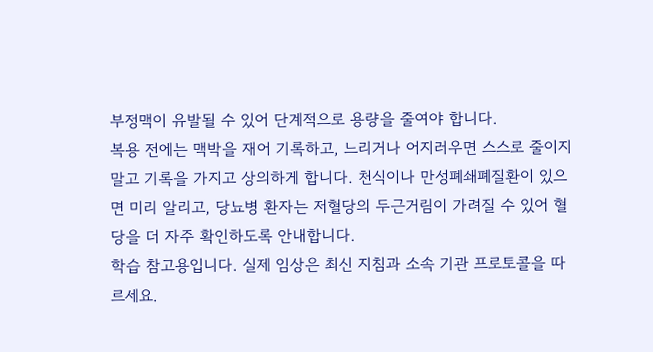부정맥이 유발될 수 있어 단계적으로 용량을 줄여야 합니다.
복용 전에는 맥박을 재어 기록하고, 느리거나 어지러우면 스스로 줄이지 말고 기록을 가지고 상의하게 합니다. 천식이나 만성폐쇄폐질환이 있으면 미리 알리고, 당뇨병 환자는 저혈당의 두근거림이 가려질 수 있어 혈당을 더 자주 확인하도록 안내합니다.
학습 참고용입니다. 실제 임상은 최신 지침과 소속 기관 프로토콜을 따르세요.